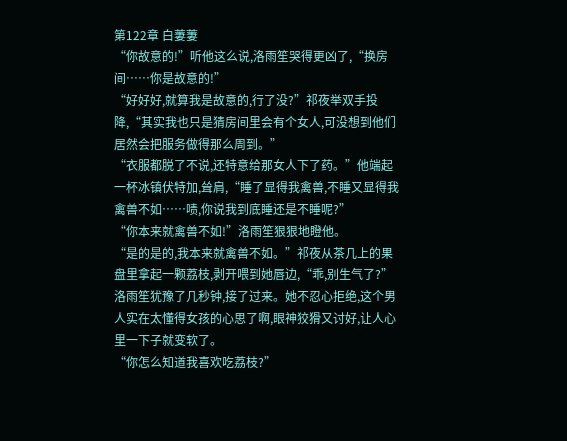第122章 白萋萋
“你故意的!”听他这么说,洛雨笙哭得更凶了,“换房间……你是故意的!”
“好好好,就算我是故意的,行了没?”祁夜举双手投降,“其实我也只是猜房间里会有个女人,可没想到他们居然会把服务做得那么周到。”
“衣服都脱了不说,还特意给那女人下了药。”他端起一杯冰镇伏特加,耸肩,“睡了显得我禽兽,不睡又显得我禽兽不如……啧,你说我到底睡还是不睡呢?”
“你本来就禽兽不如!”洛雨笙狠狠地瞪他。
“是的是的,我本来就禽兽不如。”祁夜从茶几上的果盘里拿起一颗荔枝,剥开喂到她唇边,“乖,别生气了?”
洛雨笙犹豫了几秒钟,接了过来。她不忍心拒绝,这个男人实在太懂得女孩的心思了啊,眼神狡猾又讨好,让人心里一下子就变软了。
“你怎么知道我喜欢吃荔枝?”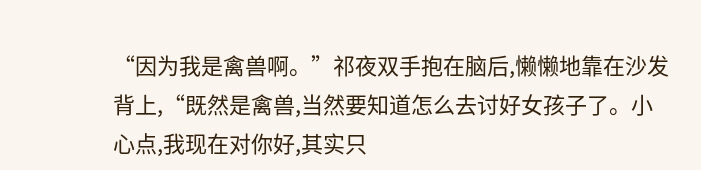“因为我是禽兽啊。”祁夜双手抱在脑后,懒懒地靠在沙发背上,“既然是禽兽,当然要知道怎么去讨好女孩子了。小心点,我现在对你好,其实只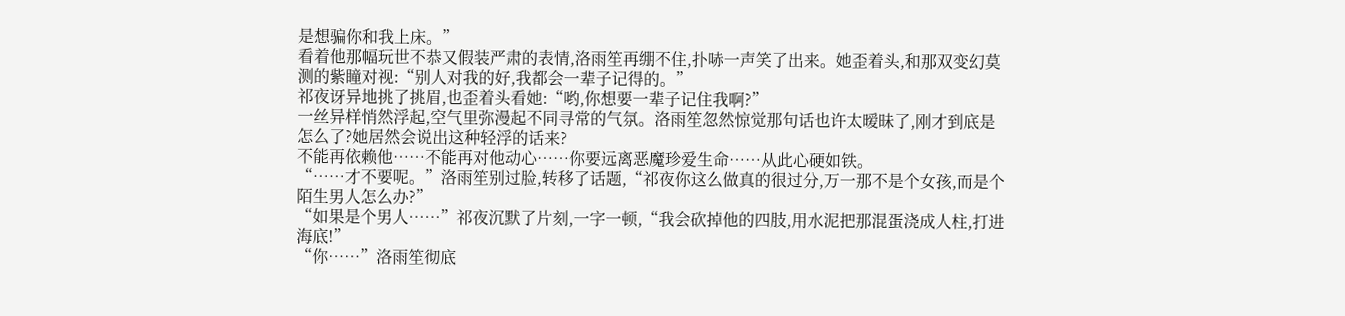是想骗你和我上床。”
看着他那幅玩世不恭又假装严肃的表情,洛雨笙再绷不住,扑哧一声笑了出来。她歪着头,和那双变幻莫测的紫瞳对视:“别人对我的好,我都会一辈子记得的。”
祁夜讶异地挑了挑眉,也歪着头看她:“哟,你想要一辈子记住我啊?”
一丝异样悄然浮起,空气里弥漫起不同寻常的气氛。洛雨笙忽然惊觉那句话也许太暧昧了,刚才到底是怎么了?她居然会说出这种轻浮的话来?
不能再依赖他……不能再对他动心……你要远离恶魔珍爱生命……从此心硬如铁。
“……才不要呢。”洛雨笙别过脸,转移了话题,“祁夜你这么做真的很过分,万一那不是个女孩,而是个陌生男人怎么办?”
“如果是个男人……”祁夜沉默了片刻,一字一顿,“我会砍掉他的四肢,用水泥把那混蛋浇成人柱,打进海底!”
“你……”洛雨笙彻底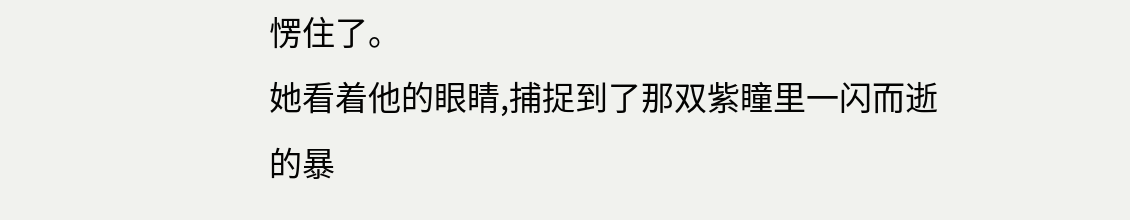愣住了。
她看着他的眼睛,捕捉到了那双紫瞳里一闪而逝的暴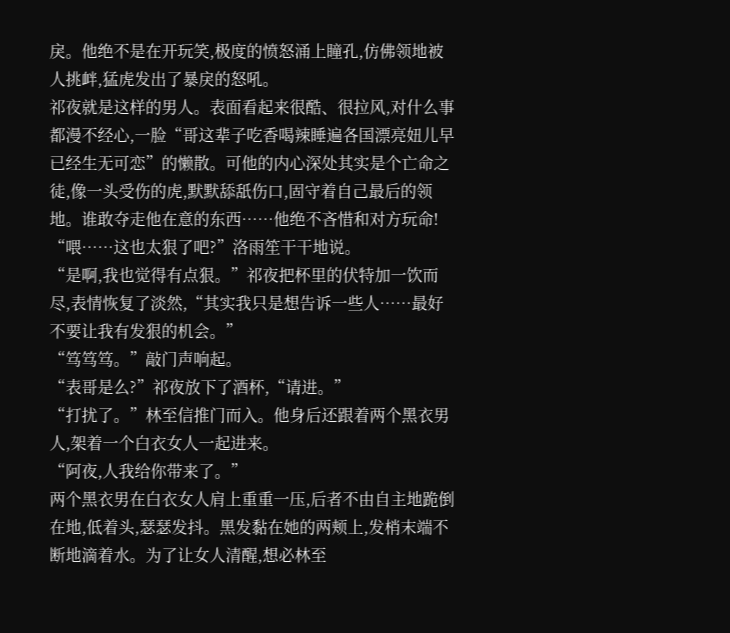戾。他绝不是在开玩笑,极度的愤怒涌上瞳孔,仿佛领地被人挑衅,猛虎发出了暴戾的怒吼。
祁夜就是这样的男人。表面看起来很酷、很拉风,对什么事都漫不经心,一脸“哥这辈子吃香喝辣睡遍各国漂亮妞儿早已经生无可恋”的懒散。可他的内心深处其实是个亡命之徒,像一头受伤的虎,默默舔舐伤口,固守着自己最后的领地。谁敢夺走他在意的东西……他绝不吝惜和对方玩命!
“喂……这也太狠了吧?”洛雨笙干干地说。
“是啊,我也觉得有点狠。”祁夜把杯里的伏特加一饮而尽,表情恢复了淡然,“其实我只是想告诉一些人……最好不要让我有发狠的机会。”
“笃笃笃。”敲门声响起。
“表哥是么?”祁夜放下了酒杯,“请进。”
“打扰了。”林至信推门而入。他身后还跟着两个黑衣男人,架着一个白衣女人一起进来。
“阿夜,人我给你带来了。”
两个黑衣男在白衣女人肩上重重一压,后者不由自主地跪倒在地,低着头,瑟瑟发抖。黑发黏在她的两颊上,发梢末端不断地滴着水。为了让女人清醒,想必林至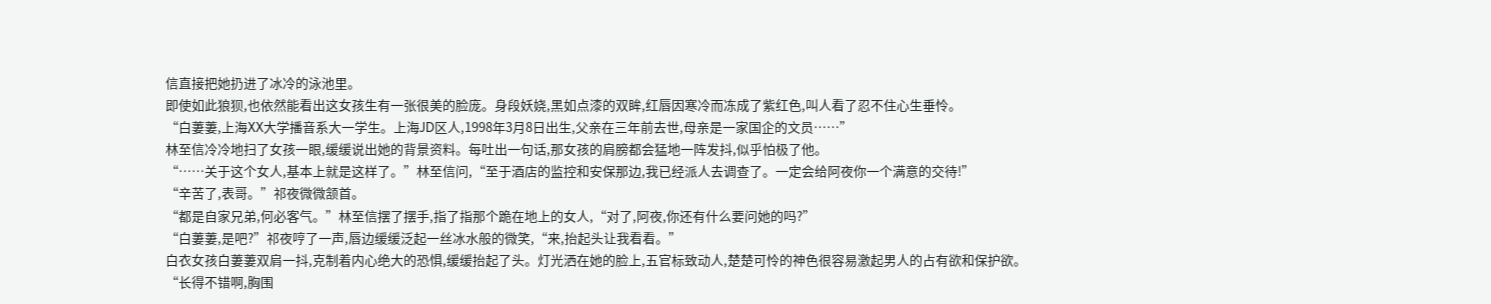信直接把她扔进了冰冷的泳池里。
即使如此狼狈,也依然能看出这女孩生有一张很美的脸庞。身段妖娆,黑如点漆的双眸,红唇因寒冷而冻成了紫红色,叫人看了忍不住心生垂怜。
“白萋萋,上海XX大学播音系大一学生。上海JD区人,1998年3月8日出生,父亲在三年前去世,母亲是一家国企的文员……”
林至信冷冷地扫了女孩一眼,缓缓说出她的背景资料。每吐出一句话,那女孩的肩膀都会猛地一阵发抖,似乎怕极了他。
“……关于这个女人,基本上就是这样了。”林至信问,“至于酒店的监控和安保那边,我已经派人去调查了。一定会给阿夜你一个满意的交待!”
“辛苦了,表哥。”祁夜微微颔首。
“都是自家兄弟,何必客气。”林至信摆了摆手,指了指那个跪在地上的女人,“对了,阿夜,你还有什么要问她的吗?”
“白萋萋,是吧?”祁夜哼了一声,唇边缓缓泛起一丝冰水般的微笑,“来,抬起头让我看看。”
白衣女孩白萋萋双肩一抖,克制着内心绝大的恐惧,缓缓抬起了头。灯光洒在她的脸上,五官标致动人,楚楚可怜的神色很容易激起男人的占有欲和保护欲。
“长得不错啊,胸围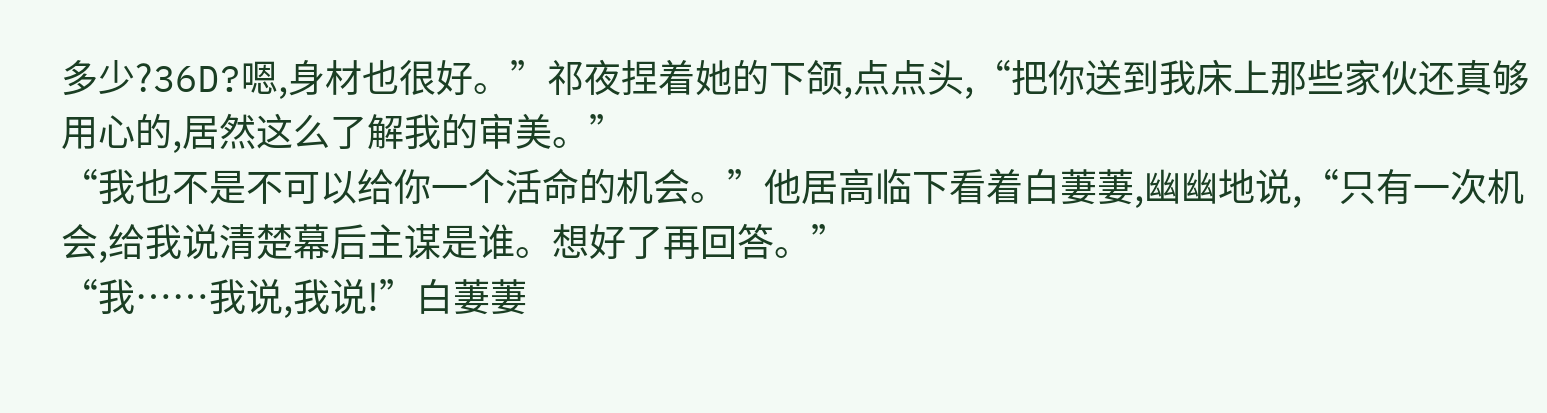多少?36D?嗯,身材也很好。”祁夜捏着她的下颌,点点头,“把你送到我床上那些家伙还真够用心的,居然这么了解我的审美。”
“我也不是不可以给你一个活命的机会。”他居高临下看着白萋萋,幽幽地说,“只有一次机会,给我说清楚幕后主谋是谁。想好了再回答。”
“我……我说,我说!”白萋萋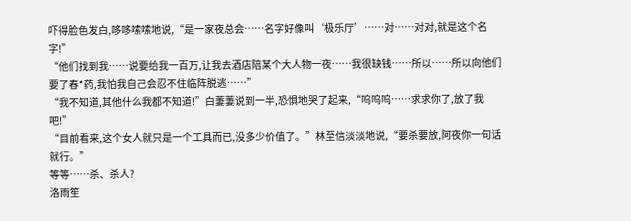吓得脸色发白,哆哆嗦嗦地说,“是一家夜总会……名字好像叫‘极乐厅’……对……对对,就是这个名字!”
“他们找到我……说要给我一百万,让我去酒店陪某个大人物一夜……我很缺钱……所以……所以向他们要了春*药,我怕我自己会忍不住临阵脱逃……”
“我不知道,其他什么我都不知道!”白萋萋说到一半,恐惧地哭了起来,“呜呜呜……求求你了,放了我吧!”
“目前看来,这个女人就只是一个工具而已,没多少价值了。”林至信淡淡地说,“要杀要放,阿夜你一句话就行。”
等等……杀、杀人?
洛雨笙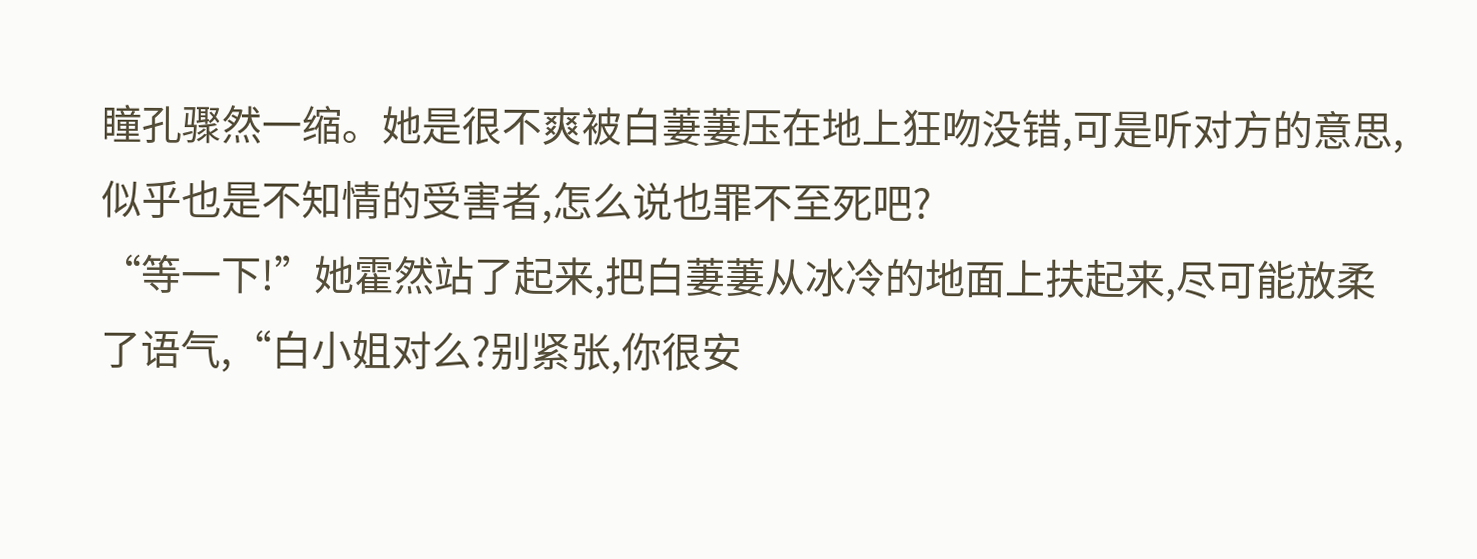瞳孔骤然一缩。她是很不爽被白萋萋压在地上狂吻没错,可是听对方的意思,似乎也是不知情的受害者,怎么说也罪不至死吧?
“等一下!”她霍然站了起来,把白萋萋从冰冷的地面上扶起来,尽可能放柔了语气,“白小姐对么?别紧张,你很安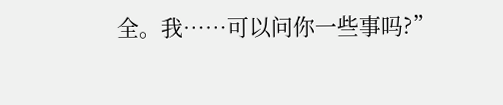全。我……可以问你一些事吗?”